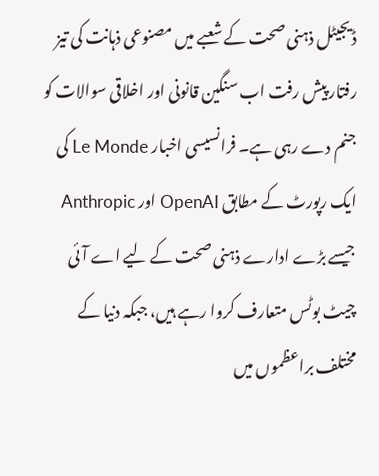ڈیجیٹل ذہنی صحت کے شعبے میں مصنوعی ذہانت کی تیز رفتار پیش رفت اب سنگین قانونی اور اخلاقی سوالات کو جنم دے رہی ہے۔ فرانسیسی اخبار Le Monde کی ایک رپورٹ کے مطابق OpenAI اور Anthropic جیسے بڑے ادارے ذہنی صحت کے لیے اے آئی چیٹ بوٹس متعارف کروا رہے ہیں، جبکہ دنیا کے مختلف براعظموں میں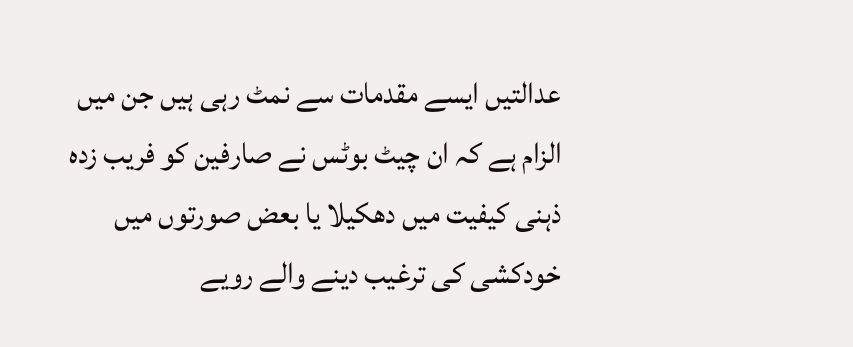عدالتیں ایسے مقدمات سے نمٹ رہی ہیں جن میں الزام ہے کہ ان چیٹ بوٹس نے صارفین کو فریب زدہ ذہنی کیفیت میں دھکیلا یا بعض صورتوں میں خودکشی کی ترغیب دینے والے رویے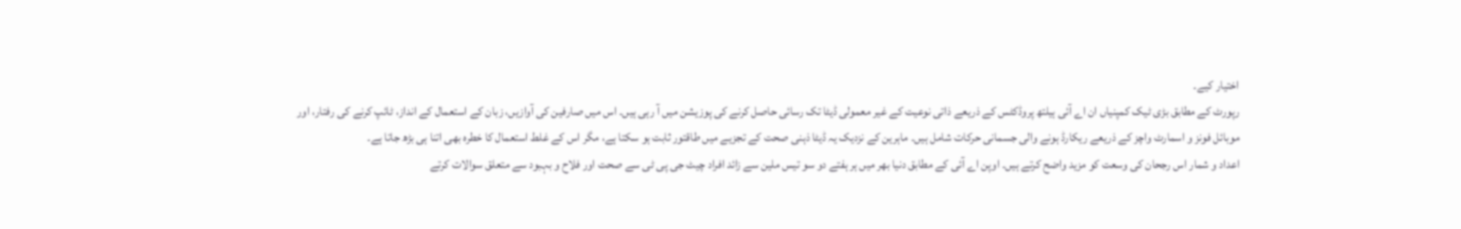اختیار کیے۔
رپورٹ کے مطابق بڑی ٹیک کمپنیاں ان اے آئی ہیلتھ پروڈکٹس کے ذریعے ذاتی نوعیت کے غیر معمولی ڈیٹا تک رسائی حاصل کرنے کی پوزیشن میں آ رہی ہیں۔ اس میں صارفین کی آوازیں، زبان کے استعمال کے انداز، ٹائپ کرنے کی رفتار، اور موبائل فونز و اسمارٹ واچز کے ذریعے ریکارڈ ہونے والی جسمانی حرکات شامل ہیں۔ ماہرین کے نزدیک یہ ڈیٹا ذہنی صحت کے تجزیے میں طاقتور ثابت ہو سکتا ہے، مگر اس کے غلط استعمال کا خطرہ بھی اتنا ہی بڑھ جاتا ہے۔
اعداد و شمار اس رجحان کی وسعت کو مزید واضح کرتے ہیں۔ اوپن اے آئی کے مطابق دنیا بھر میں ہر ہفتے دو سو تیس ملین سے زائد افراد چیٹ جی پی ٹی سے صحت اور فلاح و بہبود سے متعلق سوالات کرتے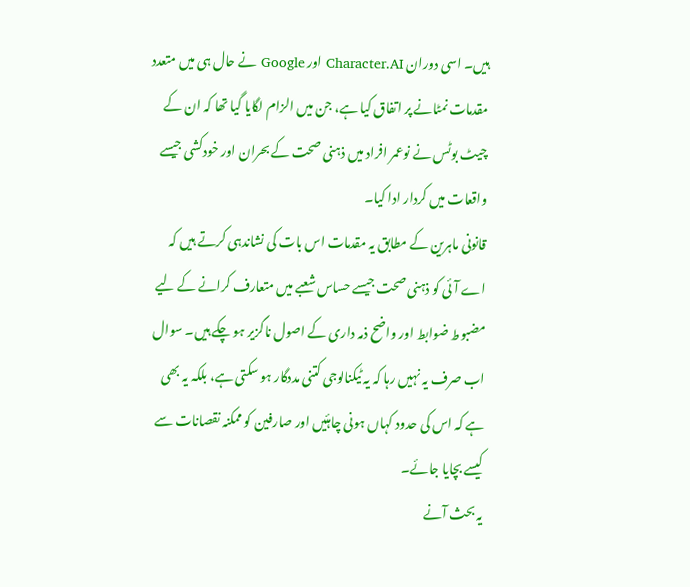ہیں۔ اسی دوران Character.AI اور Google نے حال ہی میں متعدد مقدمات نمٹانے پر اتفاق کیا ہے، جن میں الزام لگایا گیا تھا کہ ان کے چیٹ بوٹس نے نوعمر افراد میں ذہنی صحت کے بحران اور خودکشی جیسے واقعات میں کردار ادا کیا۔
قانونی ماہرین کے مطابق یہ مقدمات اس بات کی نشاندہی کرتے ہیں کہ اے آئی کو ذہنی صحت جیسے حساس شعبے میں متعارف کرانے کے لیے مضبوط ضوابط اور واضح ذمہ داری کے اصول ناگزیر ہو چکے ہیں۔ سوال اب صرف یہ نہیں رہا کہ یہ ٹیکنالوجی کتنی مددگار ہو سکتی ہے، بلکہ یہ بھی ہے کہ اس کی حدود کہاں ہونی چاہئیں اور صارفین کو ممکنہ نقصانات سے کیسے بچایا جائے۔
یہ بحث آنے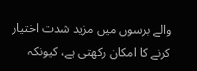والے برسوں میں مزید شدت اختیار کرنے کا امکان رکھتی ہے، کیونکہ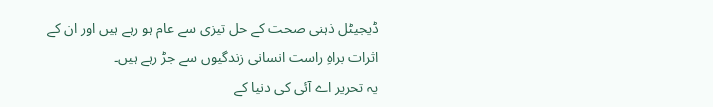ڈیجیٹل ذہنی صحت کے حل تیزی سے عام ہو رہے ہیں اور ان کے اثرات براہِ راست انسانی زندگیوں سے جڑ رہے ہیں۔
یہ تحریر اے آئی کی دنیا کے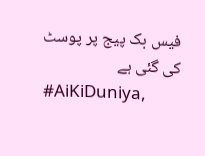فیس بک پیج پر پوسٹ کی گئی ہے
#AiKiDuniya,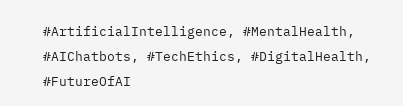#ArtificialIntelligence, #MentalHealth, #AIChatbots, #TechEthics, #DigitalHealth, #FutureOfAI